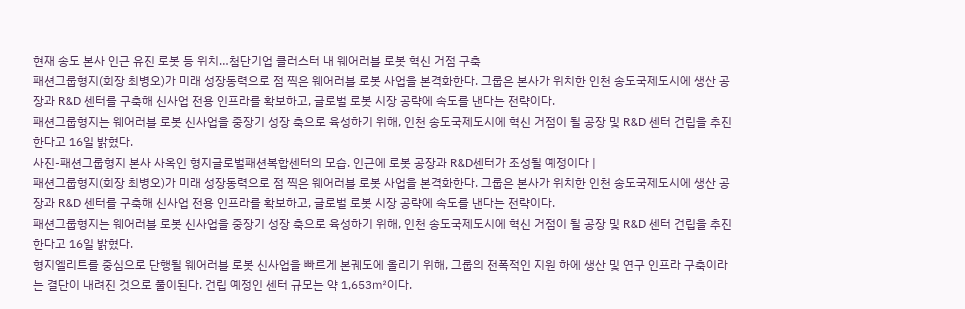현재 송도 본사 인근 유진 로봇 등 위치…첨단기업 클러스터 내 웨어러블 로봇 혁신 거점 구축
패션그룹형지(회장 최병오)가 미래 성장동력으로 점 찍은 웨어러블 로봇 사업을 본격화한다. 그룹은 본사가 위치한 인천 송도국제도시에 생산 공장과 R&D 센터를 구축해 신사업 전용 인프라를 확보하고, 글로벌 로봇 시장 공략에 속도를 낸다는 전략이다.
패션그룹형지는 웨어러블 로봇 신사업을 중장기 성장 축으로 육성하기 위해, 인천 송도국제도시에 혁신 거점이 될 공장 및 R&D 센터 건립을 추진한다고 16일 밝혔다.
사진-패션그룹형지 본사 사옥인 형지글로벌패션복합센터의 모습. 인근에 로봇 공장과 R&D센터가 조성될 예정이다 |
패션그룹형지(회장 최병오)가 미래 성장동력으로 점 찍은 웨어러블 로봇 사업을 본격화한다. 그룹은 본사가 위치한 인천 송도국제도시에 생산 공장과 R&D 센터를 구축해 신사업 전용 인프라를 확보하고, 글로벌 로봇 시장 공략에 속도를 낸다는 전략이다.
패션그룹형지는 웨어러블 로봇 신사업을 중장기 성장 축으로 육성하기 위해, 인천 송도국제도시에 혁신 거점이 될 공장 및 R&D 센터 건립을 추진한다고 16일 밝혔다.
형지엘리트를 중심으로 단행될 웨어러블 로봇 신사업을 빠르게 본궤도에 올리기 위해, 그룹의 전폭적인 지원 하에 생산 및 연구 인프라 구축이라는 결단이 내려진 것으로 풀이된다. 건립 예정인 센터 규모는 약 1,653㎡이다.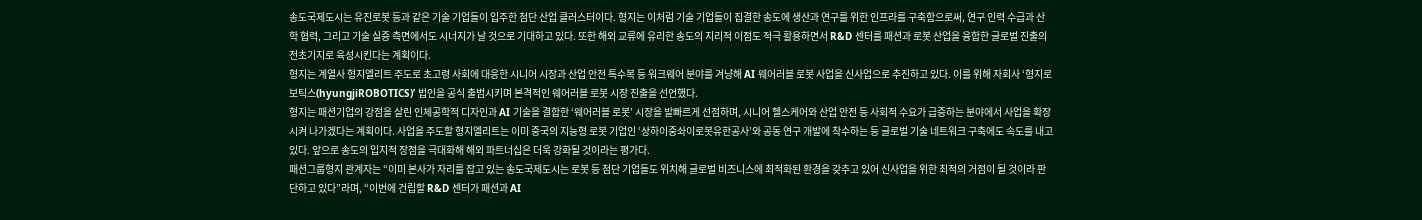송도국제도시는 유진로봇 등과 같은 기술 기업들이 입주한 첨단 산업 클러스터이다. 형지는 이처럼 기술 기업들이 집결한 송도에 생산과 연구를 위한 인프라를 구축함으로써, 연구 인력 수급과 산학 협력, 그리고 기술 실증 측면에서도 시너지가 날 것으로 기대하고 있다. 또한 해외 교류에 유리한 송도의 지리적 이점도 적극 활용하면서 R&D 센터를 패션과 로봇 산업을 융합한 글로벌 진출의 전초기지로 육성시킨다는 계획이다.
형지는 계열사 형지엘리트 주도로 초고령 사회에 대응한 시니어 시장과 산업 안전 특수복 등 워크웨어 분야를 겨냥해 AI 웨어러블 로봇 사업을 신사업으로 추진하고 있다. 이를 위해 자회사 ‘형지로보틱스(hyungjiROBOTICS)’ 법인을 공식 출범시키며 본격적인 웨어러블 로봇 시장 진출을 선언했다.
형지는 패션기업의 강점을 살린 인체공학적 디자인과 AI 기술을 결합한 ‘웨어러블 로봇’ 시장을 발빠르게 선점하며, 시니어 헬스케어와 산업 안전 등 사회적 수요가 급증하는 분야에서 사업을 확장시켜 나가겠다는 계획이다. 사업을 주도할 형지엘리트는 이미 중국의 지능형 로봇 기업인 ‘상하이중솨이로봇유한공사’와 공동 연구 개발에 착수하는 등 글로벌 기술 네트워크 구축에도 속도를 내고 있다. 앞으로 송도의 입지적 장점을 극대화해 해외 파트너십은 더욱 강화될 것이라는 평가다.
패션그룹형지 관계자는 “이미 본사가 자리를 잡고 있는 송도국제도시는 로봇 등 첨단 기업들도 위치해 글로벌 비즈니스에 최적화된 환경을 갖추고 있어 신사업을 위한 최적의 거점이 될 것이라 판단하고 있다”라며, “이번에 건립할 R&D 센터가 패션과 AI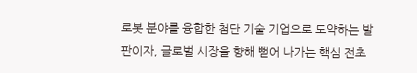로봇 분야를 융합한 첨단 기술 기업으로 도약하는 발판이자, 글로벌 시장을 향해 뻗어 나가는 핵심 전초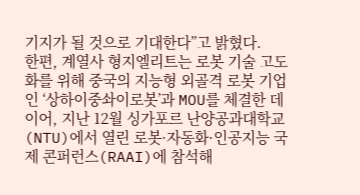기지가 될 것으로 기대한다”고 밝혔다.
한편, 계열사 형지엘리트는 로봇 기술 고도화를 위해 중국의 지능형 외골격 로봇 기업인 ‘상하이중솨이로봇’과 MOU를 체결한 데 이어, 지난 12월 싱가포르 난양공과대학교(NTU)에서 열린 로봇·자동화·인공지능 국제 콘퍼런스(RAAI)에 참석해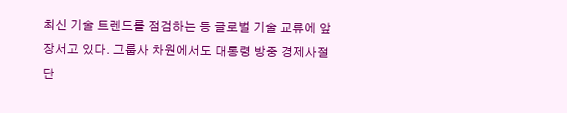최신 기술 트렌드를 점검하는 등 글로벌 기술 교류에 앞장서고 있다. 그룹사 차원에서도 대통령 방중 경제사절단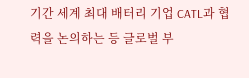기간 세계 최대 배터리 기업 CATL과 협력을 논의하는 등 글로벌 부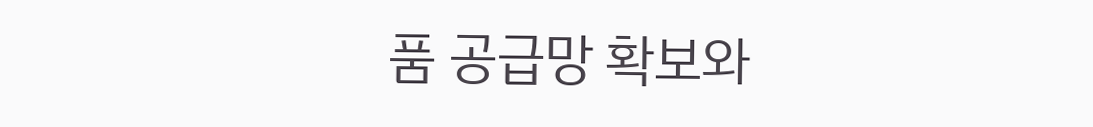품 공급망 확보와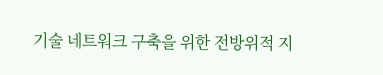기술 네트워크 구축을 위한 전방위적 지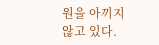원을 아끼지 않고 있다.